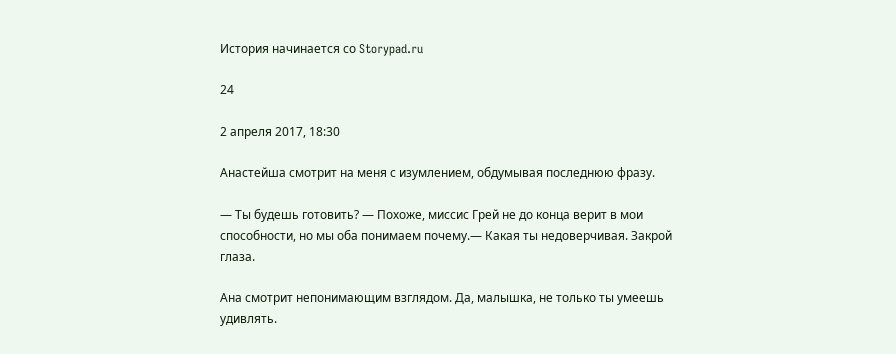История начинается со Storypad.ru

24

2 апреля 2017, 18:30

Анастейша смотрит на меня с изумлением, обдумывая последнюю фразу.

— Ты будешь готовить? — Похоже, миссис Грей не до конца верит в мои способности, но мы оба понимаем почему.— Какая ты недоверчивая. Закрой глаза.

Ана смотрит непонимающим взглядом. Да, малышка, не только ты умеешь удивлять.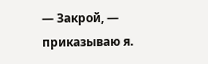— Закрой, — приказываю я.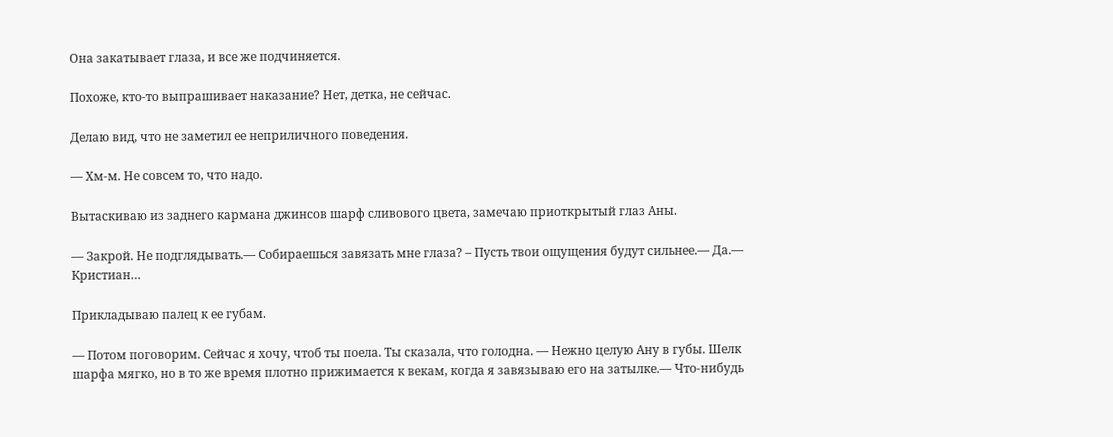Она закатывает глаза, и все же подчиняется.

Похоже, кто-то выпрашивает наказание? Нет, детка, не сейчас.

Делаю вид, что не заметил ее неприличного поведения.

— Хм-м. Не совсем то, что надо.

Вытаскиваю из заднего кармана джинсов шарф сливового цвета, замечаю приоткрытый глаз Аны.

— Закрой. Не подглядывать.— Собираешься завязать мне глаза? – Пусть твои ощущения будут сильнее.— Да.— Кристиан…

Прикладываю палец к ее губам.

— Потом поговорим. Сейчас я хочу, чтоб ты поела. Ты сказала, что голодна. — Нежно целую Ану в губы. Шелк шарфа мягко, но в то же время плотно прижимается к векам, когда я завязываю его на затылке.— Что-нибудь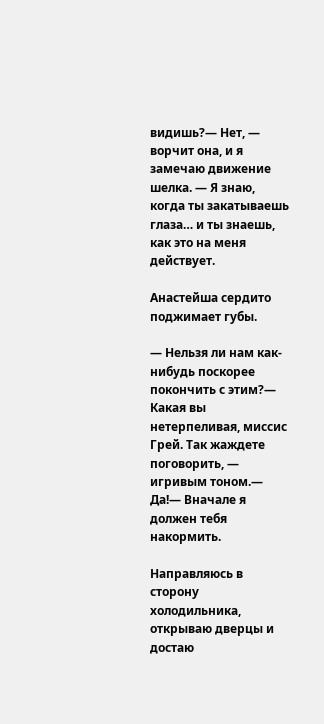видишь?— Нет, — ворчит она, и я замечаю движение шелка. — Я знаю, когда ты закатываешь глаза… и ты знаешь, как это на меня действует.

Анастейша сердито поджимает губы.

— Нельзя ли нам как-нибудь поскорее покончить с этим?— Какая вы нетерпеливая, миссис Грей. Так жаждете поговорить, — игривым тоном.— Да!— Вначале я должен тебя накормить.

Направляюсь в сторону холодильника, открываю дверцы и достаю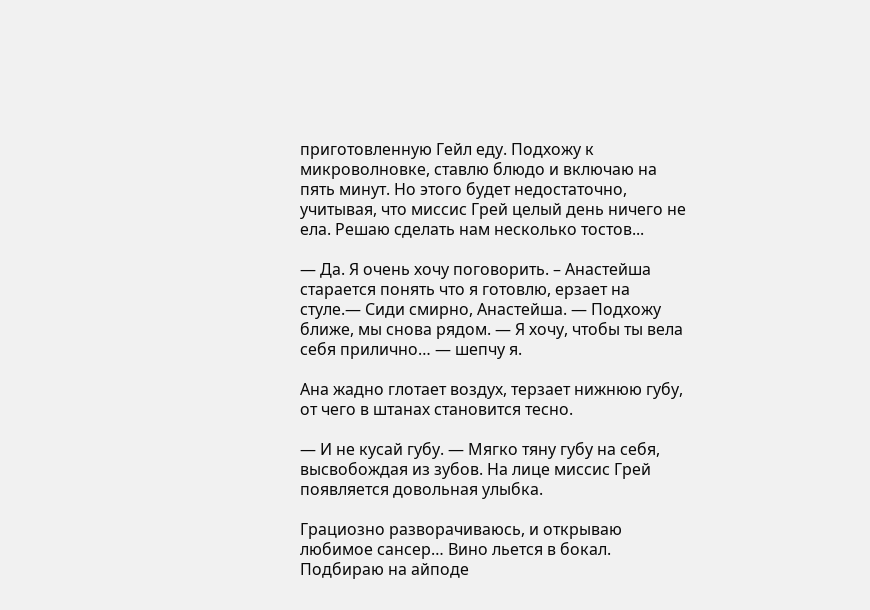приготовленную Гейл еду. Подхожу к микроволновке, ставлю блюдо и включаю на пять минут. Но этого будет недостаточно, учитывая, что миссис Грей целый день ничего не ела. Решаю сделать нам несколько тостов...

— Да. Я очень хочу поговорить. – Анастейша старается понять что я готовлю, ерзает на стуле.— Сиди смирно, Анастейша. — Подхожу ближе, мы снова рядом. — Я хочу, чтобы ты вела себя прилично… — шепчу я.

Ана жадно глотает воздух, терзает нижнюю губу, от чего в штанах становится тесно.

— И не кусай губу. — Мягко тяну губу на себя, высвобождая из зубов. На лице миссис Грей появляется довольная улыбка.

Грациозно разворачиваюсь, и открываю любимое сансер… Вино льется в бокал. Подбираю на айподе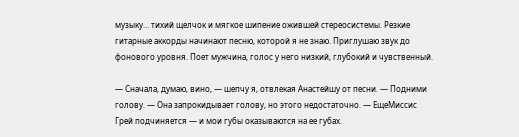музыку… тихий щелчок и мягкое шипение ожившей стереосистемы. Резкие гитарные аккорды начинают песню, которой я не знаю. Приглушаю звук до фонового уровня. Поет мужчина, голос у него низкий, глубокий и чувственный.

— Сначала, думаю, вино, — шепчу я, отвлекая Анастейшу от песни. — Подними голову. — Она запрокидывает голову, но этого недостаточно. — ЕщеМиссис Грей подчиняется — и мои губы оказываются на ее губах.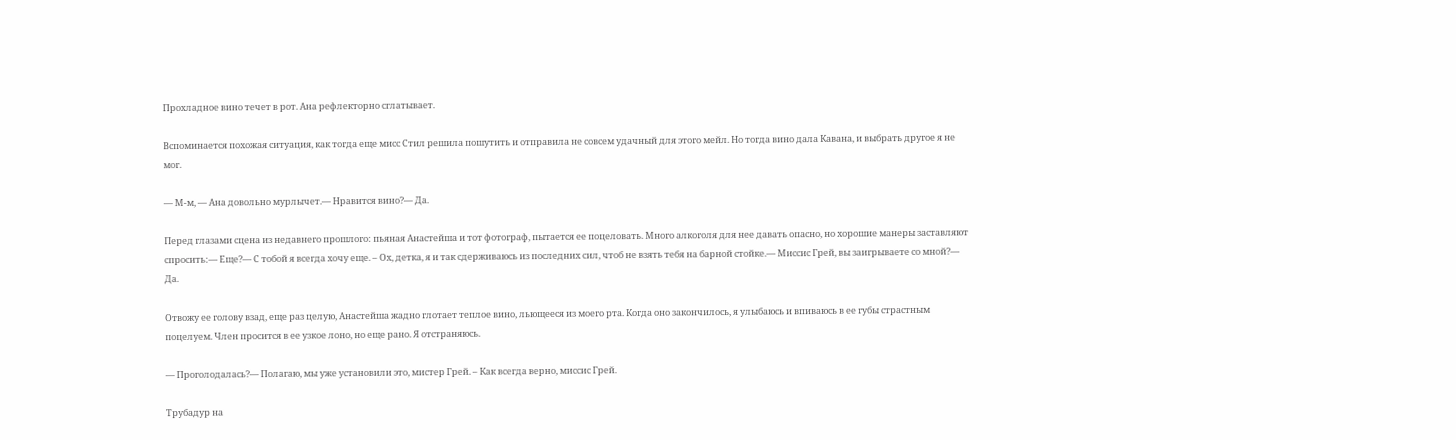Прохладное вино течет в рот. Ана рефлекторно сглатывает.

Вспоминается похожая ситуация, как тогда еще мисс Стил решила пошутить и отправила не совсем удачный для этого мейл. Но тогда вино дала Кавана, и выбрать другое я не мог.

— М-м, — Ана довольно мурлычет.— Нравится вино?— Да.

Перед глазами сцена из недавнего прошлого: пьяная Анастейша и тот фотограф, пытается ее поцеловать. Много алкоголя для нее давать опасно, но хорошие манеры заставляют спросить:— Еще?— С тобой я всегда хочу еще. – Ох, детка, я и так сдерживаюсь из последних сил, чтоб не взять тебя на барной стойке.— Миссис Грей, вы заигрываете со мной?— Да.

Отвожу ее голову взад, еще раз целую, Анастейша жадно глотает теплое вино, льющееся из моего рта. Когда оно закончилось, я улыбаюсь и впиваюсь в ее губы страстным поцелуем. Член просится в ее узкое лоно, но еще рано. Я отстраняюсь.

— Проголодалась?— Полагаю, мы уже установили это, мистер Грей. – Как всегда верно, миссис Грей.

Трубадур на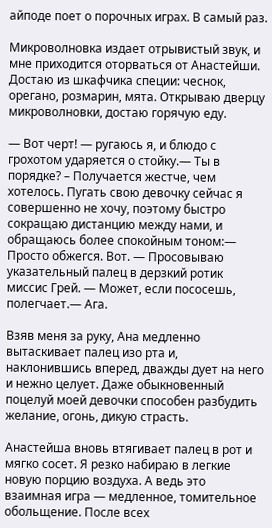айподе поет о порочных играх. В самый раз.

Микроволновка издает отрывистый звук, и мне приходится оторваться от Анастейши. Достаю из шкафчика специи: чеснок, орегано, розмарин, мята. Открываю дверцу микроволновки, достаю горячую еду.

— Вот черт! — ругаюсь я, и блюдо с грохотом ударяется о стойку.— Ты в порядке? – Получается жестче, чем хотелось. Пугать свою девочку сейчас я совершенно не хочу, поэтому быстро сокращаю дистанцию между нами, и обращаюсь более спокойным тоном:— Просто обжегся. Вот. — Просовываю указательный палец в дерзкий ротик миссис Грей. — Может, если пососешь, полегчает.— Ага.

Взяв меня за руку, Ана медленно вытаскивает палец изо рта и, наклонившись вперед, дважды дует на него и нежно целует. Даже обыкновенный поцелуй моей девочки способен разбудить желание, огонь, дикую страсть.

Анастейша вновь втягивает палец в рот и мягко сосет. Я резко набираю в легкие новую порцию воздуха. А ведь это взаимная игра — медленное, томительное обольщение. После всех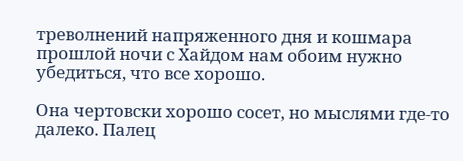треволнений напряженного дня и кошмара прошлой ночи с Хайдом нам обоим нужно убедиться, что все хорошо.

Она чертовски хорошо сосет, но мыслями где-то далеко. Палец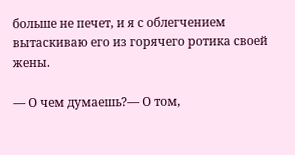больше не печет, и я с облегчением вытаскиваю его из горячего ротика своей жены.

— О чем думаешь?— О том,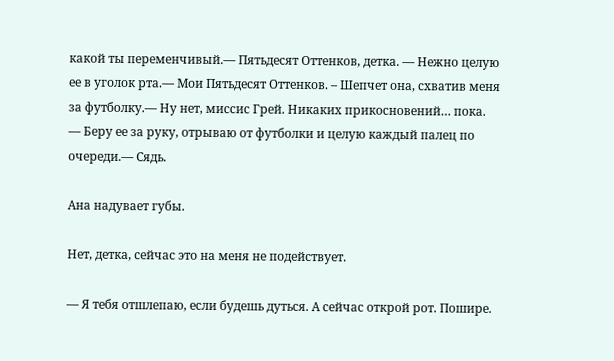какой ты переменчивый.— Пятьдесят Оттенков, детка. — Нежно целую ее в уголок рта.— Мои Пятьдесят Оттенков. – Шепчет она, схватив меня за футболку.— Ну нет, миссис Грей. Никаких прикосновений… пока. — Беру ее за руку, отрываю от футболки и целую каждый палец по очереди.— Сядь.

Ана надувает губы.

Нет, детка, сейчас это на меня не подействует.

— Я тебя отшлепаю, если будешь дуться. А сейчас открой рот. Пошире.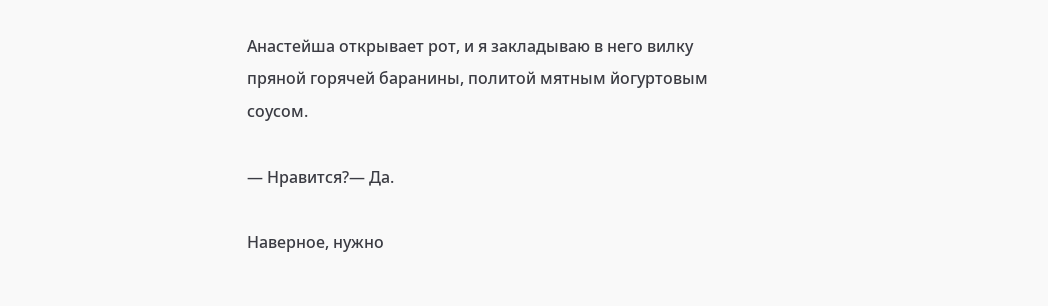Анастейша открывает рот, и я закладываю в него вилку пряной горячей баранины, политой мятным йогуртовым соусом.

— Нравится?— Да.

Наверное, нужно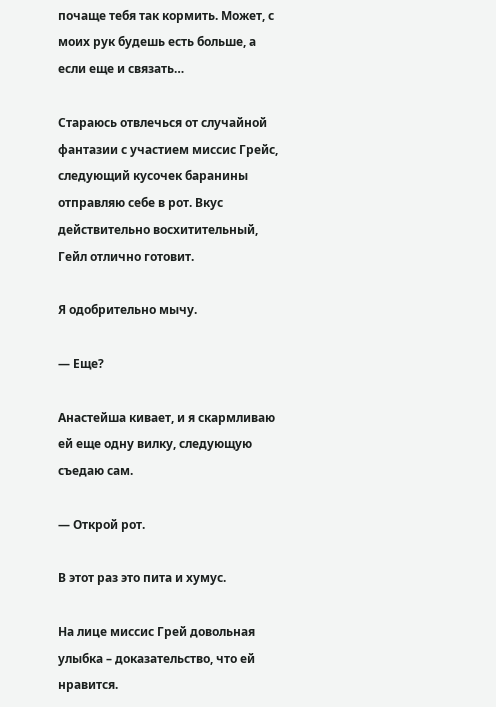почаще тебя так кормить. Может, с моих рук будешь есть больше, а если еще и связать…

Стараюсь отвлечься от случайной фантазии с участием миссис Грейс, следующий кусочек баранины отправляю себе в рот. Вкус действительно восхитительный, Гейл отлично готовит.

Я одобрительно мычу.

— Еще?

Анастейша кивает, и я скармливаю ей еще одну вилку, следующую съедаю сам.

— Открой рот.

В этот раз это пита и хумус.

На лице миссис Грей довольная улыбка – доказательство, что ей нравится.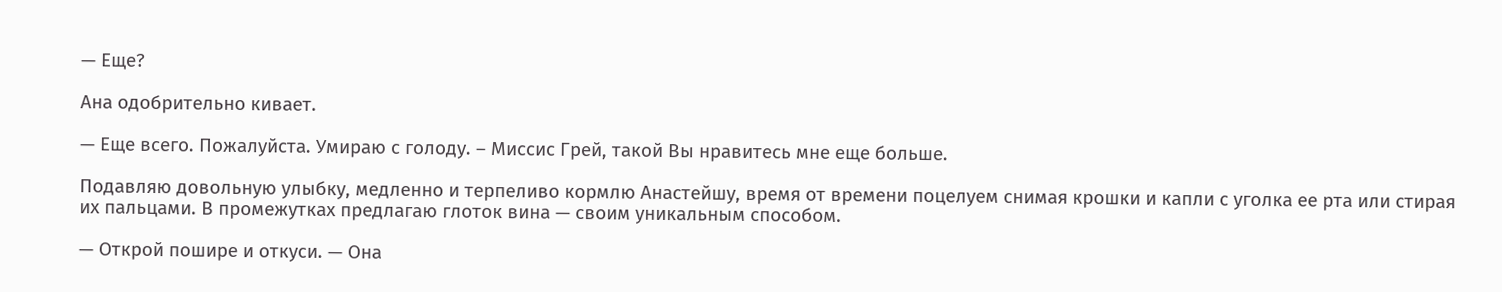— Еще?

Ана одобрительно кивает.

— Еще всего. Пожалуйста. Умираю с голоду. – Миссис Грей, такой Вы нравитесь мне еще больше.

Подавляю довольную улыбку, медленно и терпеливо кормлю Анастейшу, время от времени поцелуем снимая крошки и капли с уголка ее рта или стирая их пальцами. В промежутках предлагаю глоток вина — своим уникальным способом.

— Открой пошире и откуси. — Она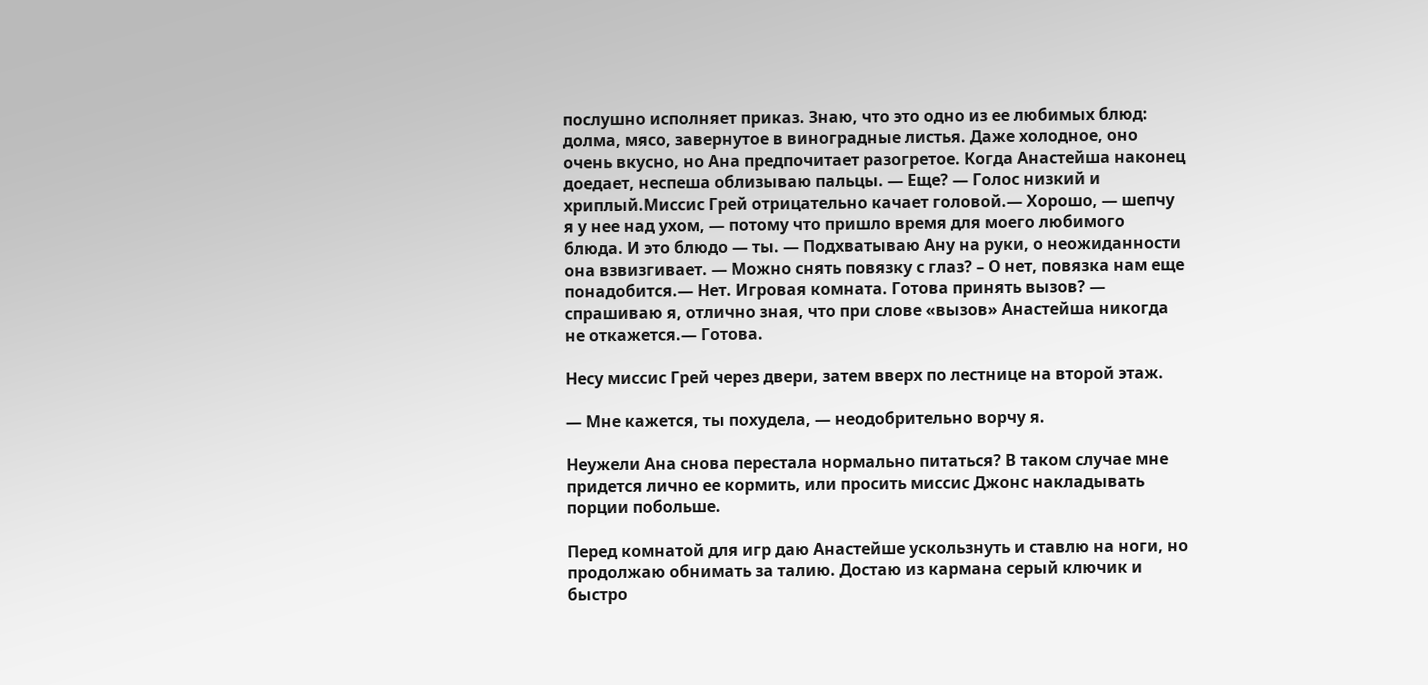послушно исполняет приказ. Знаю, что это одно из ее любимых блюд: долма, мясо, завернутое в виноградные листья. Даже холодное, оно очень вкусно, но Ана предпочитает разогретое. Когда Анастейша наконец доедает, неспеша облизываю пальцы. — Еще? — Голос низкий и хриплый.Миссис Грей отрицательно качает головой.— Хорошо, — шепчу я у нее над ухом, — потому что пришло время для моего любимого блюда. И это блюдо — ты. — Подхватываю Ану на руки, о неожиданности она взвизгивает. — Можно снять повязку с глаз? – О нет, повязка нам еще понадобится.— Нет. Игровая комната. Готова принять вызов? — спрашиваю я, отлично зная, что при слове «вызов» Анастейша никогда не откажется.— Готова.

Несу миссис Грей через двери, затем вверх по лестнице на второй этаж.

— Мне кажется, ты похудела, — неодобрительно ворчу я.

Неужели Ана снова перестала нормально питаться? В таком случае мне придется лично ее кормить, или просить миссис Джонс накладывать порции побольше.

Перед комнатой для игр даю Анастейше ускользнуть и ставлю на ноги, но продолжаю обнимать за талию. Достаю из кармана серый ключик и быстро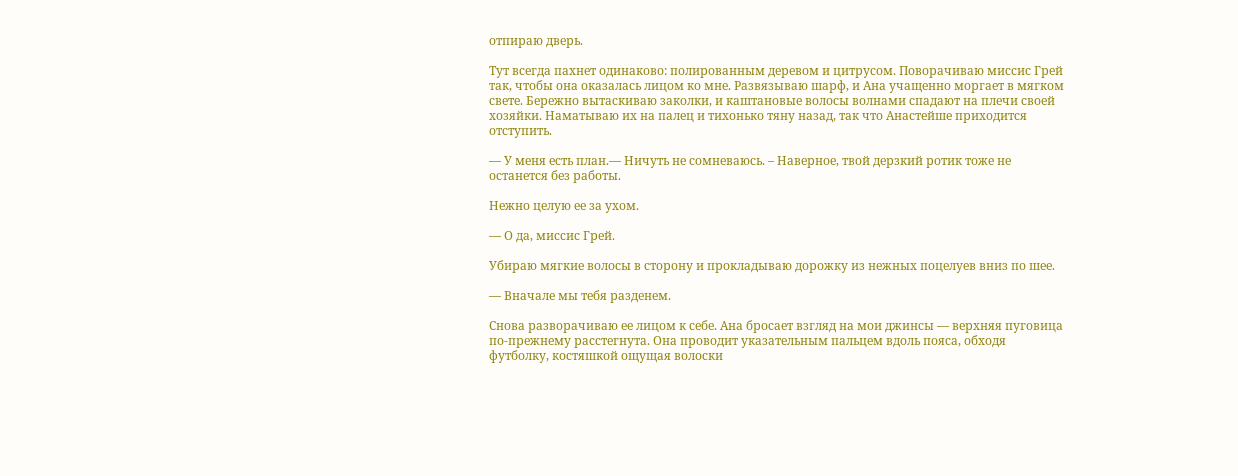отпираю дверь.

Тут всегда пахнет одинаково: полированным деревом и цитрусом. Поворачиваю миссис Грей так, чтобы она оказалась лицом ко мне. Развязываю шарф, и Ана учащенно моргает в мягком свете. Бережно вытаскиваю заколки, и каштановые волосы волнами спадают на плечи своей хозяйки. Наматываю их на палец и тихонько тяну назад, так что Анастейше приходится отступить.

— У меня есть план.— Ничуть не сомневаюсь. – Наверное, твой дерзкий ротик тоже не останется без работы.

Нежно целую ее за ухом.

— О да, миссис Грей.

Убираю мягкие волосы в сторону и прокладываю дорожку из нежных поцелуев вниз по шее.

— Вначале мы тебя разденем.

Снова разворачиваю ее лицом к себе. Ана бросает взгляд на мои джинсы — верхняя пуговица по-прежнему расстегнута. Она проводит указательным пальцем вдоль пояса, обходя футболку, костяшкой ощущая волоски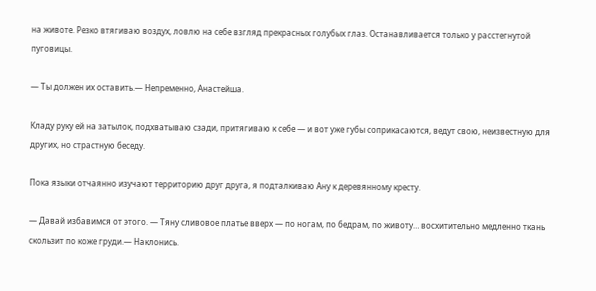на животе. Резко втягиваю воздух, ловлю на себе взгляд прекрасных голубых глаз. Останавливается только у расстегнутой пуговицы.

— Ты должен их оставить.— Непременно, Анастейша.

Кладу руку ей на затылок, подхватываю сзади, притягиваю к себе — и вот уже губы соприкасаются, ведут свою, неизвестную для других, но страстную беседу.

Пока языки отчаянно изучают территорию друг друга, я подталкиваю Ану к деревянному кресту.

— Давай избавимся от этого. — Тяну сливовое платье вверх — по ногам, по бедрам, по животу… восхитительно медленно ткань скользит по коже груди.— Наклонись.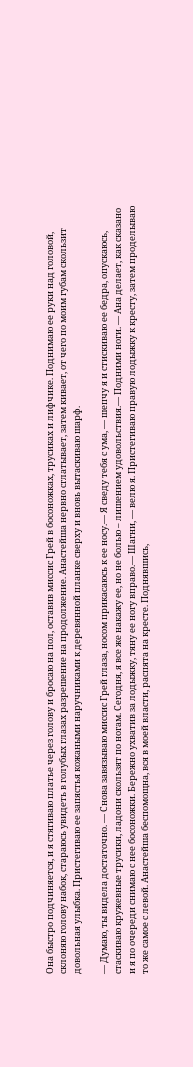Она быстро подчиняется, и я стягиваю платье через голову и бросаю на пол, оставив миссис Грей в босоножках, трусиках и лифчике. Поднимаю ее руки над головой, склоняю голову набок, стараюсь увидеть в голубых глазах разрешение на продолжение. Анастейша нервно сглатывает, затем кивает, от чего по моим губам скользит довольная улыбка. Пристегиваю ее запястья кожаными наручниками к деревянной планке сверху и вновь вытаскиваю шарф.

— Думаю, ты видела достаточно. — Снова завязываю миссис Грей глаза, носом прикасаюсь к ее носу.— Я сведу тебя с ума, — шепчу я и стискиваю ее бедра, опускаюсь, стаскиваю кружевные трусики, ладони скользят по ногам. Сегодня, я все же накажу ее, но не болью – лишением удовольствия.— Подними ноги. — Ана делает, как сказано и я по очереди снимаю с нее босоножки. Бережно ухватив за лодыжку, тяну ее ногу вправо.— Шагни, — велю я. Пристегиваю правую лодыжку к кресту, затем проделываю то же самое с левой. Анастейша беспомощна, вся в моей власти, распята на кресте. Поднявшись,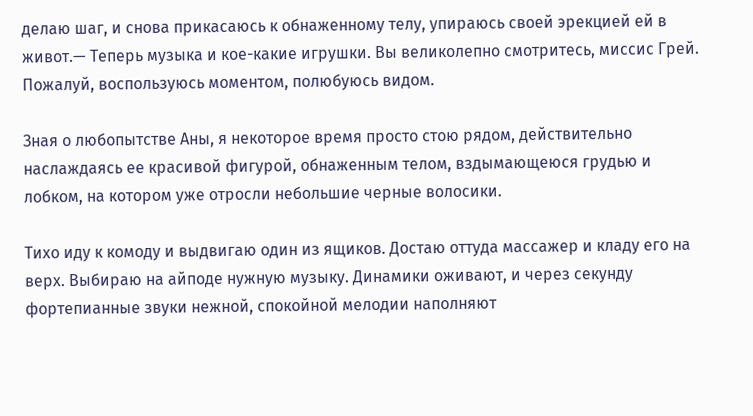делаю шаг, и снова прикасаюсь к обнаженному телу, упираюсь своей эрекцией ей в живот.— Теперь музыка и кое-какие игрушки. Вы великолепно смотритесь, миссис Грей. Пожалуй, воспользуюсь моментом, полюбуюсь видом.

Зная о любопытстве Аны, я некоторое время просто стою рядом, действительно наслаждаясь ее красивой фигурой, обнаженным телом, вздымающеюся грудью и лобком, на котором уже отросли небольшие черные волосики.

Тихо иду к комоду и выдвигаю один из ящиков. Достаю оттуда массажер и кладу его на верх. Выбираю на айподе нужную музыку. Динамики оживают, и через секунду фортепианные звуки нежной, спокойной мелодии наполняют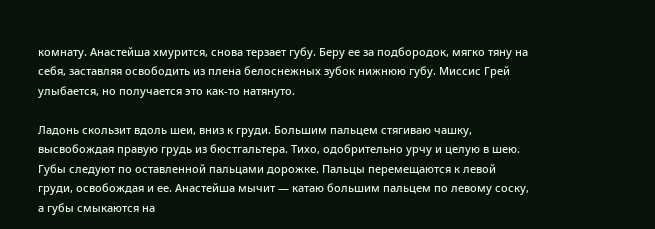комнату. Анастейша хмурится, снова терзает губу. Беру ее за подбородок, мягко тяну на себя, заставляя освободить из плена белоснежных зубок нижнюю губу. Миссис Грей улыбается, но получается это как-то натянуто.

Ладонь скользит вдоль шеи, вниз к груди. Большим пальцем стягиваю чашку, высвобождая правую грудь из бюстгальтера. Тихо, одобрительно урчу и целую в шею. Губы следуют по оставленной пальцами дорожке. Пальцы перемещаются к левой груди, освобождая и ее. Анастейша мычит — катаю большим пальцем по левому соску, а губы смыкаются на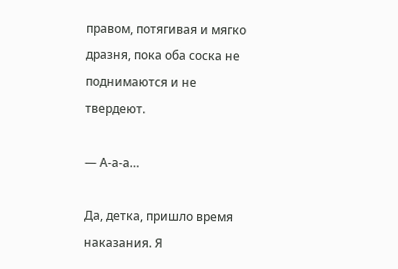правом, потягивая и мягко дразня, пока оба соска не поднимаются и не твердеют.

— А-а-а…

Да, детка, пришло время наказания. Я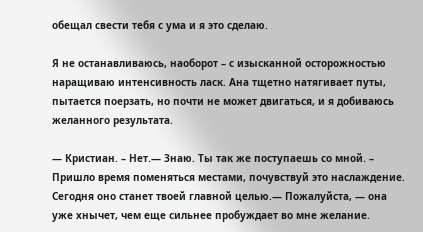обещал свести тебя с ума и я это сделаю.

Я не останавливаюсь, наоборот – с изысканной осторожностью наращиваю интенсивность ласк. Ана тщетно натягивает путы, пытается поерзать, но почти не может двигаться, и я добиваюсь желанного результата.

— Кристиан. – Нет.— Знаю. Ты так же поступаешь со мной. – Пришло время поменяться местами, почувствуй это наслаждение. Сегодня оно станет твоей главной целью.— Пожалуйста, — она уже хнычет, чем еще сильнее пробуждает во мне желание.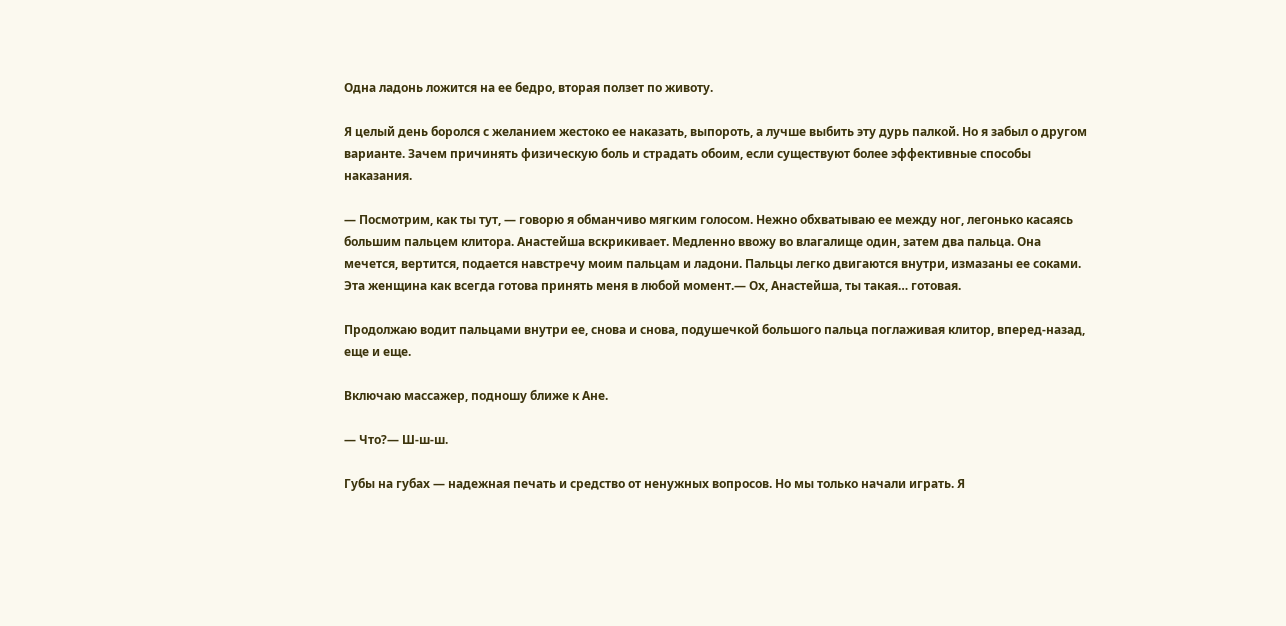Одна ладонь ложится на ее бедро, вторая ползет по животу.

Я целый день боролся с желанием жестоко ее наказать, выпороть, а лучше выбить эту дурь палкой. Но я забыл о другом варианте. Зачем причинять физическую боль и страдать обоим, если существуют более эффективные способы наказания.

— Посмотрим, как ты тут, — говорю я обманчиво мягким голосом. Нежно обхватываю ее между ног, легонько касаясь большим пальцем клитора. Анастейша вскрикивает. Медленно ввожу во влагалище один, затем два пальца. Она мечется, вертится, подается навстречу моим пальцам и ладони. Пальцы легко двигаются внутри, измазаны ее соками. Эта женщина как всегда готова принять меня в любой момент.— Ох, Анастейша, ты такая… готовая.

Продолжаю водит пальцами внутри ее, снова и снова, подушечкой большого пальца поглаживая клитор, вперед-назад, еще и еще.

Включаю массажер, подношу ближе к Ане.

— Что?— Ш-ш-ш.

Губы на губах — надежная печать и средство от ненужных вопросов. Но мы только начали играть. Я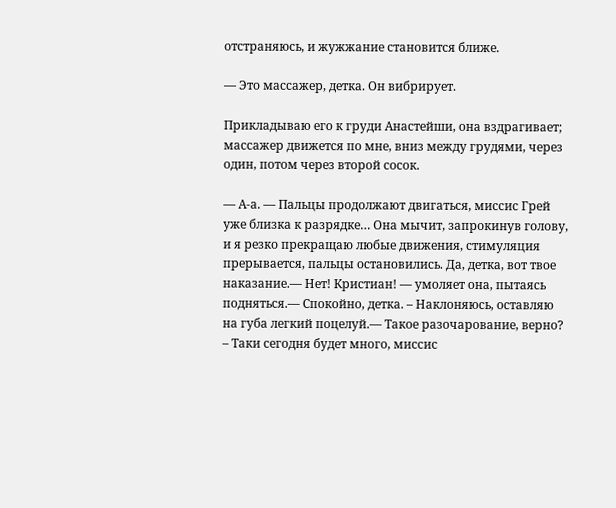отстраняюсь, и жужжание становится ближе.

— Это массажер, детка. Он вибрирует.

Прикладываю его к груди Анастейши, она вздрагивает; массажер движется по мне, вниз между грудями, через один, потом через второй сосок.

— А-а. — Пальцы продолжают двигаться, миссис Грей уже близка к разрядке… Она мычит, запрокинув голову, и я резко прекращаю любые движения, стимуляция прерывается, пальцы остановились. Да, детка, вот твое наказание.— Нет! Кристиан! — умоляет она, пытаясь подняться.— Спокойно, детка. – Наклоняюсь, оставляю на губа легкий поцелуй.— Такое разочарование, верно? – Таки сегодня будет много, миссис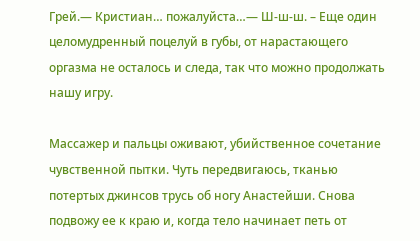Грей.— Кристиан… пожалуйста…— Ш-ш-ш. – Еще один целомудренный поцелуй в губы, от нарастающего оргазма не осталось и следа, так что можно продолжать нашу игру.

Массажер и пальцы оживают, убийственное сочетание чувственной пытки. Чуть передвигаюсь, тканью потертых джинсов трусь об ногу Анастейши. Снова подвожу ее к краю и, когда тело начинает петь от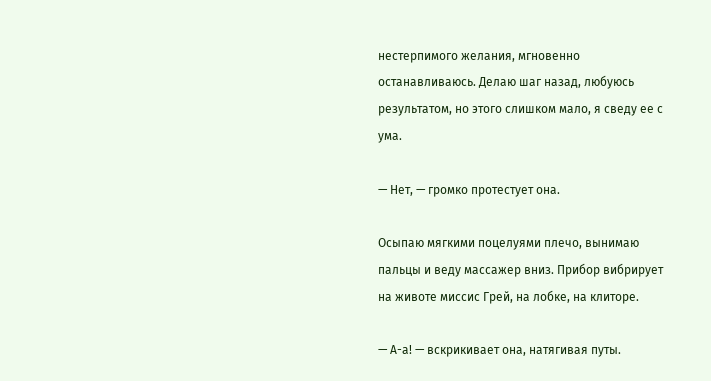нестерпимого желания, мгновенно останавливаюсь. Делаю шаг назад, любуюсь результатом, но этого слишком мало, я сведу ее с ума.

— Нет, — громко протестует она.

Осыпаю мягкими поцелуями плечо, вынимаю пальцы и веду массажер вниз. Прибор вибрирует на животе миссис Грей, на лобке, на клиторе.

— А-а! — вскрикивает она, натягивая путы.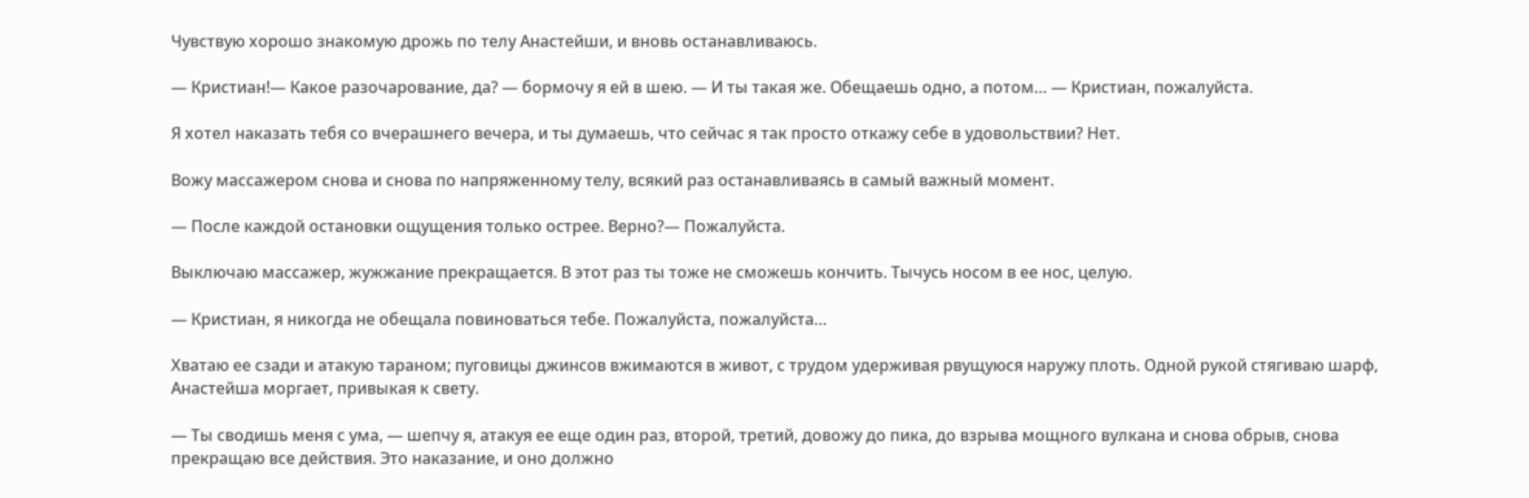Чувствую хорошо знакомую дрожь по телу Анастейши, и вновь останавливаюсь.

— Кристиан!— Какое разочарование, да? — бормочу я ей в шею. — И ты такая же. Обещаешь одно, а потом… — Кристиан, пожалуйста.

Я хотел наказать тебя со вчерашнего вечера, и ты думаешь, что сейчас я так просто откажу себе в удовольствии? Нет.

Вожу массажером снова и снова по напряженному телу, всякий раз останавливаясь в самый важный момент.

— После каждой остановки ощущения только острее. Верно?— Пожалуйста.

Выключаю массажер, жужжание прекращается. В этот раз ты тоже не сможешь кончить. Тычусь носом в ее нос, целую.

— Кристиан, я никогда не обещала повиноваться тебе. Пожалуйста, пожалуйста…

Хватаю ее сзади и атакую тараном; пуговицы джинсов вжимаются в живот, с трудом удерживая рвущуюся наружу плоть. Одной рукой стягиваю шарф, Анастейша моргает, привыкая к свету.

— Ты сводишь меня с ума, — шепчу я, атакуя ее еще один раз, второй, третий, довожу до пика, до взрыва мощного вулкана и снова обрыв, снова прекращаю все действия. Это наказание, и оно должно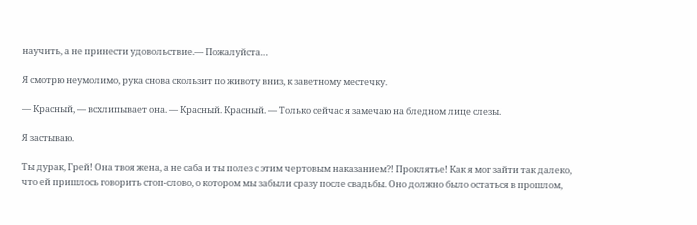научить, а не принести удовольствие.— Пожалуйста…

Я смотрю неумолимо, рука снова скользит по животу вниз, к заветному местечку.

— Красный, — всхлипывает она. — Красный. Красный. — Только сейчас я замечаю на бледном лице слезы.

Я застываю.

Ты дурак, Грей! Она твоя жена, а не саба и ты полез с этим чертовым наказанием?! Проклятье! Как я мог зайти так далеко, что ей пришлось говорить стоп-слово, о котором мы забыли сразу после свадьбы. Оно должно было остаться в прошлом,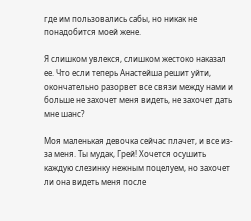где им пользовались сабы, но никак не понадобится моей жене.

Я слишком увлекся, слишком жестоко наказал ее. Что если теперь Анастейша решит уйти, окончательно разорвет все связи между нами и больше не захочет меня видеть, не захочет дать мне шанс?

Моя маленькая девочка сейчас плачет, и все из-за меня. Ты мудак, Грей! Хочется осушить каждую слезинку нежным поцелуем, но захочет ли она видеть меня после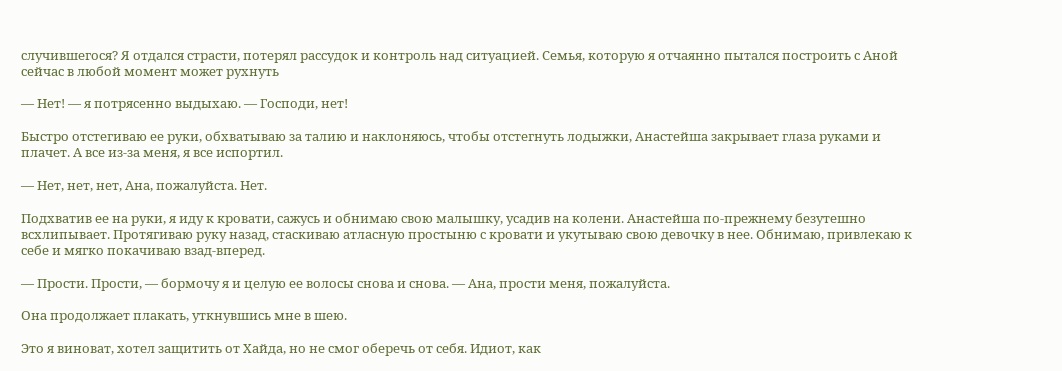случившегося? Я отдался страсти, потерял рассудок и контроль над ситуацией. Семья, которую я отчаянно пытался построить с Аной сейчас в любой момент может рухнуть

— Нет! — я потрясенно выдыхаю. — Господи, нет!

Быстро отстегиваю ее руки, обхватываю за талию и наклоняюсь, чтобы отстегнуть лодыжки, Анастейша закрывает глаза руками и плачет. А все из-за меня, я все испортил.

— Нет, нет, нет, Ана, пожалуйста. Нет.

Подхватив ее на руки, я иду к кровати, сажусь и обнимаю свою малышку, усадив на колени. Анастейша по-прежнему безутешно всхлипывает. Протягиваю руку назад, стаскиваю атласную простыню с кровати и укутываю свою девочку в нее. Обнимаю, привлекаю к себе и мягко покачиваю взад-вперед.

— Прости. Прости, — бормочу я и целую ее волосы снова и снова. — Ана, прости меня, пожалуйста.

Она продолжает плакать, уткнувшись мне в шею.

Это я виноват, хотел защитить от Хайда, но не смог оберечь от себя. Идиот, как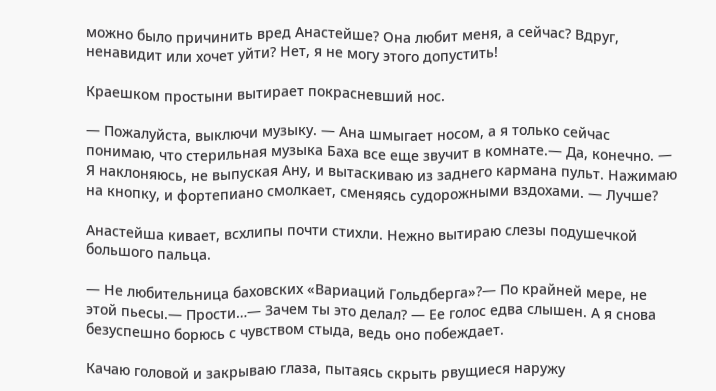можно было причинить вред Анастейше? Она любит меня, а сейчас? Вдруг, ненавидит или хочет уйти? Нет, я не могу этого допустить!

Краешком простыни вытирает покрасневший нос.

— Пожалуйста, выключи музыку. — Ана шмыгает носом, а я только сейчас понимаю, что стерильная музыка Баха все еще звучит в комнате.— Да, конечно. — Я наклоняюсь, не выпуская Ану, и вытаскиваю из заднего кармана пульт. Нажимаю на кнопку, и фортепиано смолкает, сменяясь судорожными вздохами. — Лучше?

Анастейша кивает, всхлипы почти стихли. Нежно вытираю слезы подушечкой большого пальца.

— Не любительница баховских «Вариаций Гольдберга»?— По крайней мере, не этой пьесы.— Прости…— Зачем ты это делал? — Ее голос едва слышен. А я снова безуспешно борюсь с чувством стыда, ведь оно побеждает.

Качаю головой и закрываю глаза, пытаясь скрыть рвущиеся наружу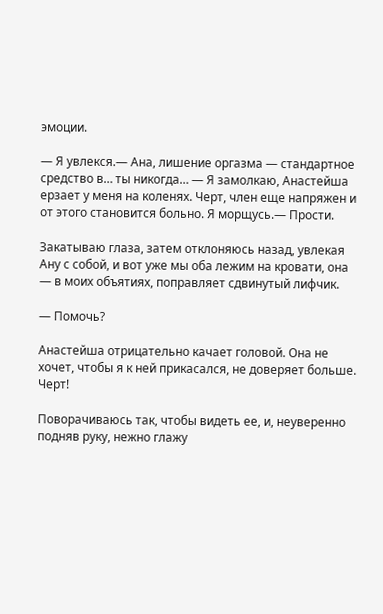эмоции.

— Я увлекся.— Ана, лишение оргазма — стандартное средство в… ты никогда… — Я замолкаю, Анастейша ерзает у меня на коленях. Черт, член еще напряжен и от этого становится больно. Я морщусь.— Прости.

Закатываю глаза, затем отклоняюсь назад, увлекая Ану с собой, и вот уже мы оба лежим на кровати, она — в моих объятиях, поправляет сдвинутый лифчик.

— Помочь?

Анастейша отрицательно качает головой. Она не хочет, чтобы я к ней прикасался, не доверяет больше. Черт!

Поворачиваюсь так, чтобы видеть ее, и, неуверенно подняв руку, нежно глажу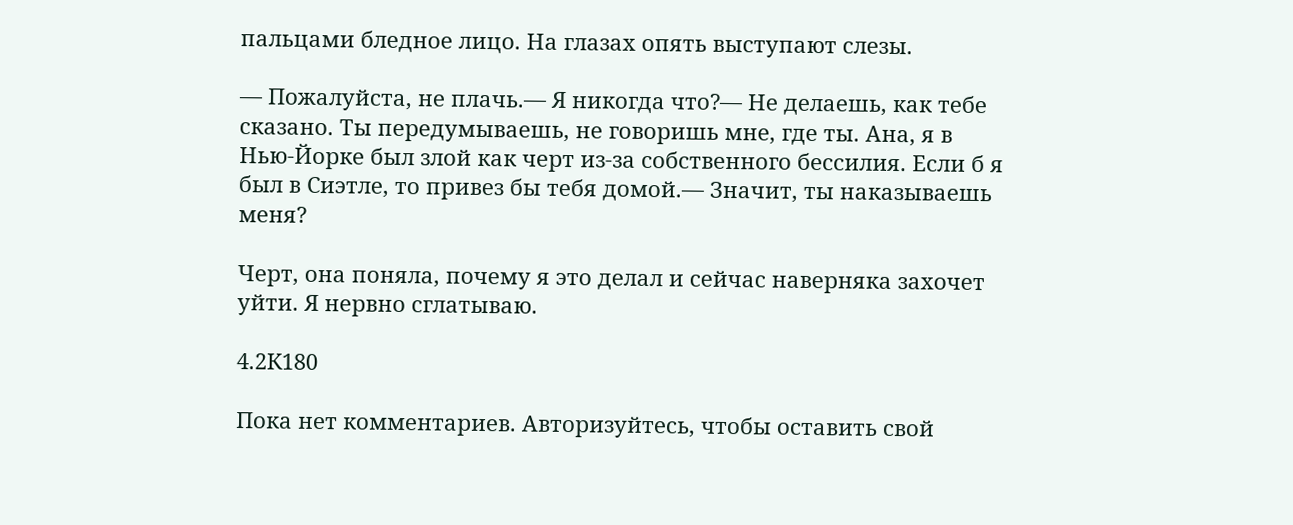пальцами бледное лицо. На глазах опять выступают слезы.

— Пожалуйста, не плачь.— Я никогда что?— Не делаешь, как тебе сказано. Ты передумываешь, не говоришь мне, где ты. Ана, я в Нью-Йорке был злой как черт из-за собственного бессилия. Если б я был в Сиэтле, то привез бы тебя домой.— Значит, ты наказываешь меня?

Черт, она поняла, почему я это делал и сейчас наверняка захочет уйти. Я нервно сглатываю.

4.2К180

Пока нет комментариев. Авторизуйтесь, чтобы оставить свой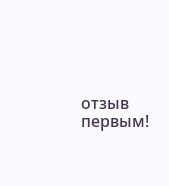отзыв первым!